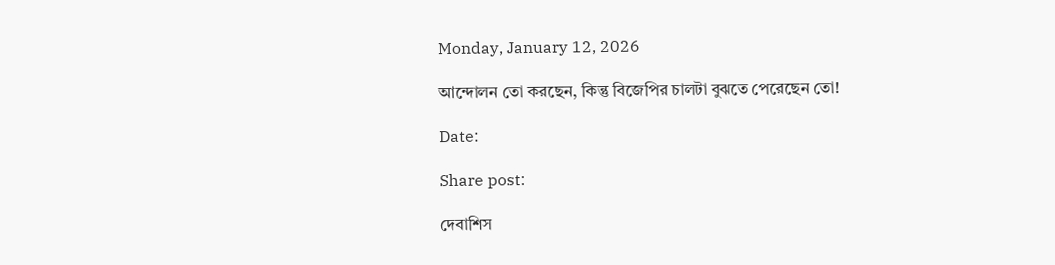Monday, January 12, 2026

আন্দোলন তো করছেন, কিন্তু বিজেপির চালটা বুঝতে পেরেছেন তো!

Date:

Share post:

দেবাশিস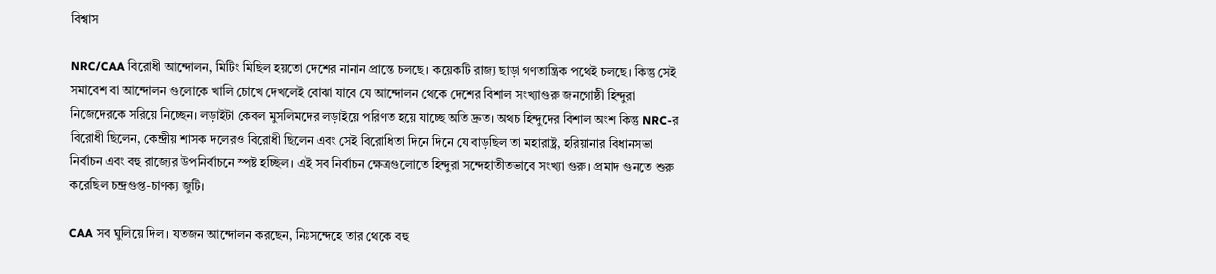বিশ্বাস

NRC/CAA বিরোধী আন্দোলন, মিটিং মিছিল হয়তো দেশের নানান প্রান্তে চলছে। কয়েকটি রাজ্য ছাড়া গণতান্ত্রিক পথেই চলছে। কিন্তু সেই সমাবেশ বা আন্দোলন গুলোকে খালি চোখে দেখলেই বোঝা যাবে যে আন্দোলন থেকে দেশের বিশাল সংখ্যাগুরু জনগোষ্ঠী হিন্দুরা নিজেদেরকে সরিয়ে নিচ্ছেন। লড়াইটা কেবল মুসলিমদের লড়াইয়ে পরিণত হয়ে যাচ্ছে অতি দ্রুত। অথচ হিন্দুদের বিশাল অংশ কিন্তু NRC-র বিরোধী ছিলেন, কেন্দ্রীয় শাসক দলেরও বিরোধী ছিলেন এবং সেই বিরোধিতা দিনে দিনে যে বাড়ছিল তা মহারাষ্ট্র, হরিয়ানার বিধানসভা নির্বাচন এবং বহু রাজ্যের উপনির্বাচনে স্পষ্ট হচ্ছিল। এই সব নির্বাচন ক্ষেত্রগুলোতে হিন্দুরা সন্দেহাতীতভাবে সংখ্যা গুরু। প্রমাদ গুনতে শুরু করেছিল চন্দ্রগুপ্ত-চাণক্য জুটি।

CAA সব ঘুলিয়ে দিল। যতজন আন্দোলন করছেন, নিঃসন্দেহে তার থেকে বহু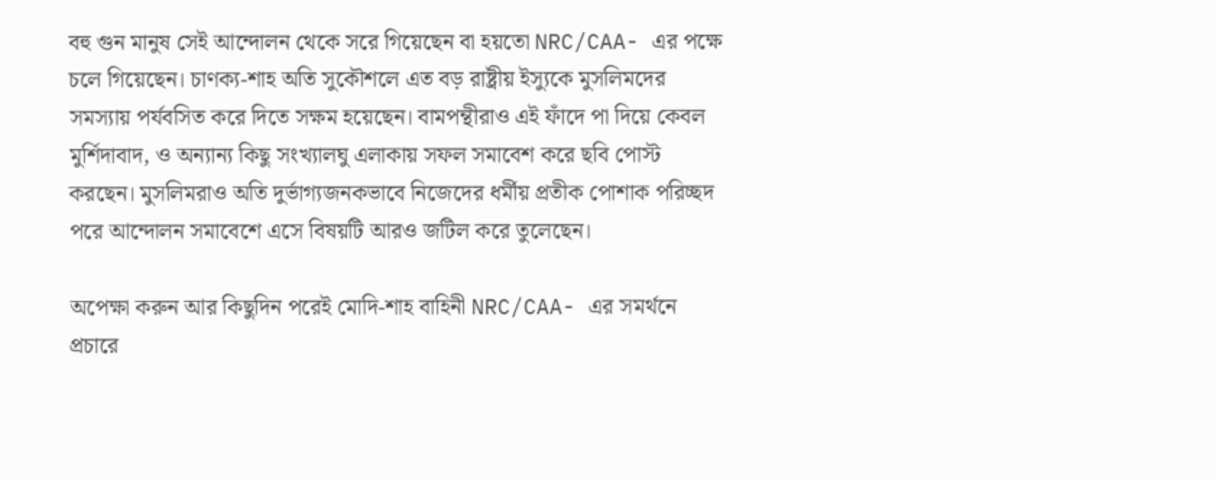বহু গুন মানুষ সেই আন্দোলন থেকে সরে গিয়েছেন বা হয়তো NRC/CAA- এর পক্ষে চলে গিয়েছেন। চাণক্য-শাহ অতি সুকৌশলে এত বড় রাষ্ট্রীয় ইস্যুকে মুসলিমদের সমস্যায় পর্যবসিত করে দিতে সক্ষম হয়েছেন। বামপন্থীরাও এই ফাঁদে পা দিয়ে কেবল মুর্শিদাবাদ, ও অন্যান্য কিছু সংখ্যালঘু এলাকায় সফল সমাবেশ করে ছবি পোস্ট করছেন। মুসলিমরাও অতি দুর্ভাগ্যজনকভাবে নিজেদের ধর্মীয় প্রতীক পোশাক পরিচ্ছদ পরে আন্দোলন সমাবেশে এসে বিষয়টি আরও জটিল করে তুলেছেন।

অপেক্ষা করুন আর কিছুদিন পরেই মোদি-শাহ বাহিনী NRC/CAA- এর সমর্থনে প্রচারে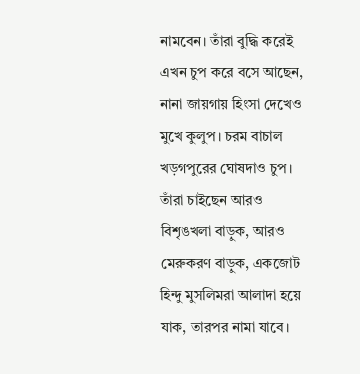নামবেন। তাঁরা বুদ্ধি করেই এখন চুপ করে বসে আছেন, নানা জায়গায় হিংসা দেখেও মুখে কুলুপ। চরম বাচাল খড়গপুরের ঘোষদাও চুপ। তাঁরা চাইছেন আরও বিশৃঙখলা বাড়ুক, আরও মেরুকরণ বাড়ুক, একজোট হিন্দু মুসলিমরা আলাদা হয়ে যাক, তারপর নামা যাবে।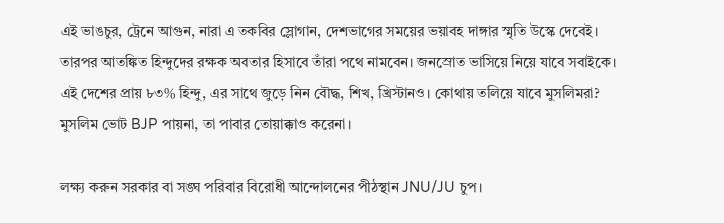এই ভাঙচুর, ট্রেনে আগুন, নারা এ তকবির স্লোগান, দেশভাগের সময়ের ভয়াবহ দাঙ্গার স্মৃতি উস্কে দেবেই। তারপর আতঙ্কিত হিন্দুদের রক্ষক অবতার হিসাবে তাঁরা পথে নামবেন। জনস্রোত ভাসিয়ে নিয়ে যাবে সবাইকে। এই দেশের প্রায় ৮৩% হিন্দু, এর সাথে জুড়ে নিন বৌদ্ধ, শিখ, খ্রিস্টানও। কোথায় তলিয়ে যাবে মুসলিমরা? মুসলিম ভোট BJP পায়না, তা পাবার তোয়াক্কাও করেনা।

লক্ষ্য করুন সরকার বা সঙ্ঘ পরিবার বিরোধী আন্দোলনের পীঠস্থান JNU/JU চুপ।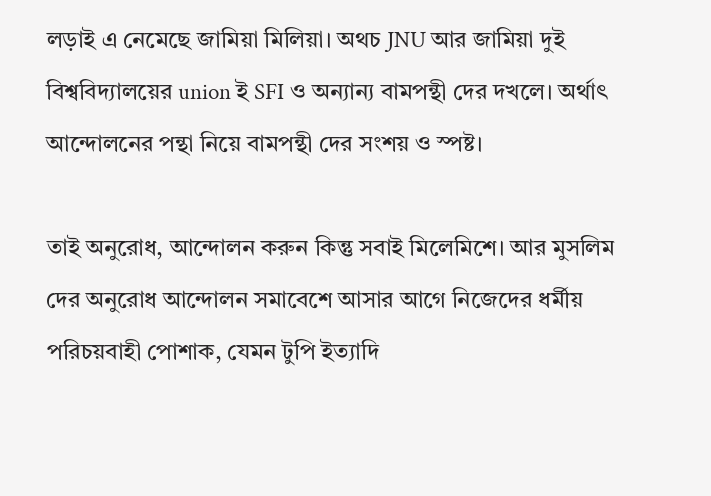লড়াই এ নেমেছে জামিয়া মিলিয়া। অথচ JNU আর জামিয়া দুই বিশ্ববিদ্যালয়ের union ই SFI ও অন্যান্য বামপন্থী দের দখলে। অর্থাৎ আন্দোলনের পন্থা নিয়ে বামপন্থী দের সংশয় ও স্পষ্ট।

তাই অনুরোধ, আন্দোলন করুন কিন্তু সবাই মিলেমিশে। আর মুসলিম দের অনুরোধ আন্দোলন সমাবেশে আসার আগে নিজেদের ধর্মীয় পরিচয়বাহী পোশাক, যেমন টুপি ইত্যাদি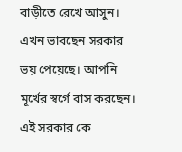বাড়ীতে রেখে আসুন। এখন ভাবছেন সরকার ভয় পেয়েছে। আপনি মূর্খের স্বর্গে বাস করছেন। এই সরকার কে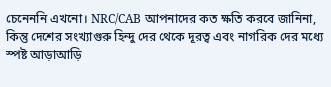চেনেননি এখনো। NRC/CAB আপনাদের কত ক্ষতি করবে জানিনা, কিন্তু দেশের সংখ্যাগুরু হিন্দু দের থেকে দূরত্ব এবং নাগরিক দের মধ্যে স্পষ্ট আড়াআড়ি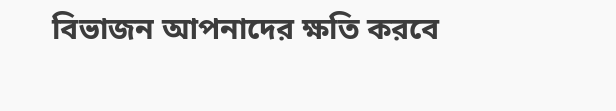বিভাজন আপনাদের ক্ষতি করবে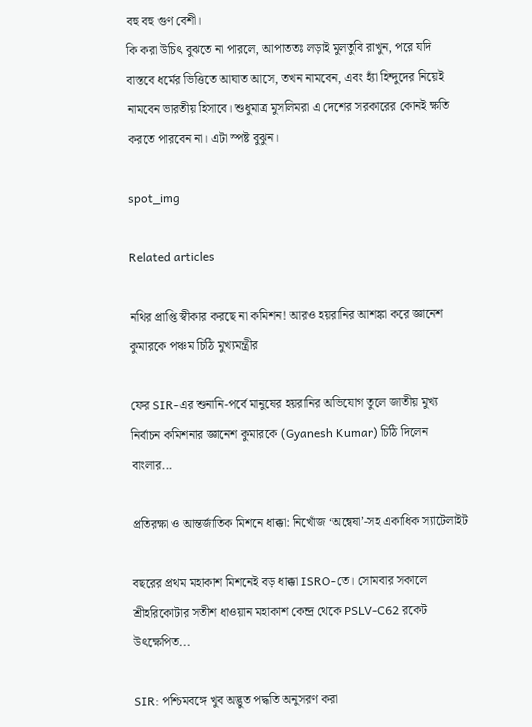বহু বহু গুণ বেশী।
কি করা উচিৎ বুঝতে না পারলে, আপাততঃ লড়াই মুলতুবি রাখুন, পরে যদি বাস্তবে ধর্মের ভিত্তিতে আঘাত আসে, তখন নামবেন, এবং হ্যাঁ হিন্দুদের নিয়েই নামবেন ভারতীয় হিসাবে। শুধুমাত্র মুসলিমরা এ দেশের সরকারের কোনই ক্ষতি করতে পারবেন না। এটা স্পষ্ট বুঝুন।

spot_img

Related articles

নথির প্রাপ্তি স্বীকার করছে না কমিশন! আরও হয়রানির আশঙ্কা করে জ্ঞানেশ কুমারকে পঞ্চম চিঠি মুখ্যমন্ত্রীর

ফের SIR-এর শুনানি-পর্বে মানুষের হয়রানির অভিযোগ তুলে জাতীয় মুখ্য নির্বাচন কমিশনার জ্ঞানেশ কুমারকে (Gyanesh Kumar) চিঠি দিলেন বাংলার...

প্রতিরক্ষা ও আন্তর্জাতিক মিশনে ধাক্কা: নিখোঁজ ‘অন্বেষা’-সহ একাধিক স্যাটেলাইট

বছরের প্রথম মহাকাশ মিশনেই বড় ধাক্কা ISRO-তে। সোমবার সকালে শ্রীহরিকোটার সতীশ ধাওয়ান মহাকাশ কেন্দ্র থেকে PSLV-C62 রকেট উৎক্ষেপিত...

SIR: পশ্চিমবঙ্গে খুব অদ্ভুত পদ্ধতি অনুসরণ করা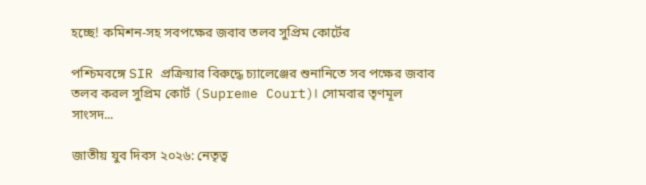হচ্ছে! কমিশন-সহ সবপক্ষের জবাব তলব সুপ্রিম কোর্টের

পশ্চিমবঙ্গে SIR প্রক্রিয়ার বিরুদ্ধে চ্যালেঞ্জের শুনানিতে সব পক্ষের জবাব তলব করল সুপ্রিম কোর্ট (Supreme Court)। সোমবার তৃণমূল সাংসদ...

জাতীয় যুব দিবস ২০২৬: নেতৃত্ব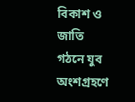বিকাশ ও জাতি গঠনে যুব অংশগ্রহণে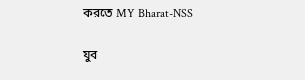করতে MY Bharat-NSS

যুব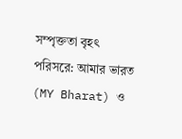সম্পৃক্ততা বৃহৎ পরিসরে: আমার ভারত (MY Bharat) ও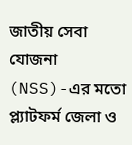জাতীয় সেবা যোজনা (NSS)-এর মতো প্ল্যাটফর্ম জেলা ও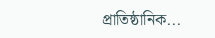প্রাতিষ্ঠানিক...